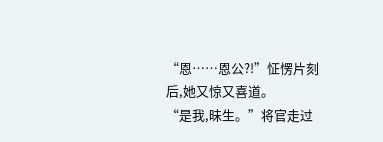“恩……恩公?!”怔愣片刻后,她又惊又喜道。
“是我,昧生。”将官走过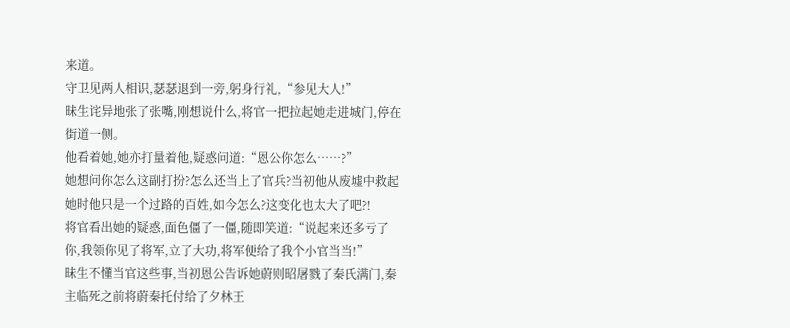来道。
守卫见两人相识,瑟瑟退到一旁,躬身行礼,“参见大人!”
昧生诧异地张了张嘴,刚想说什么,将官一把拉起她走进城门,停在街道一侧。
他看着她,她亦打量着他,疑惑问道:“恩公你怎么……?”
她想问你怎么这副打扮?怎么还当上了官兵?当初他从废墟中救起她时他只是一个过路的百姓,如今怎么?这变化也太大了吧?!
将官看出她的疑惑,面色僵了一僵,随即笑道:“说起来还多亏了你,我领你见了将军,立了大功,将军便给了我个小官当当!”
昧生不懂当官这些事,当初恩公告诉她蔚则昭屠戮了秦氏满门,秦主临死之前将蔚秦托付给了夕林王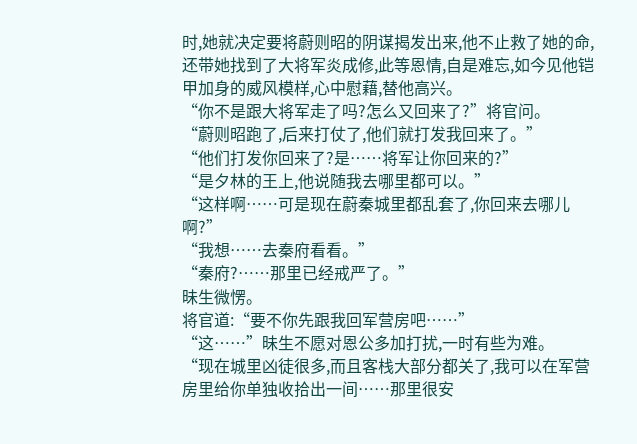时,她就决定要将蔚则昭的阴谋揭发出来,他不止救了她的命,还带她找到了大将军炎成修,此等恩情,自是难忘,如今见他铠甲加身的威风模样,心中慰藉,替他高兴。
“你不是跟大将军走了吗?怎么又回来了?”将官问。
“蔚则昭跑了,后来打仗了,他们就打发我回来了。”
“他们打发你回来了?是……将军让你回来的?”
“是夕林的王上,他说随我去哪里都可以。”
“这样啊……可是现在蔚秦城里都乱套了,你回来去哪儿啊?”
“我想……去秦府看看。”
“秦府?……那里已经戒严了。”
昧生微愣。
将官道:“要不你先跟我回军营房吧……”
“这……”昧生不愿对恩公多加打扰,一时有些为难。
“现在城里凶徒很多,而且客栈大部分都关了,我可以在军营房里给你单独收拾出一间……那里很安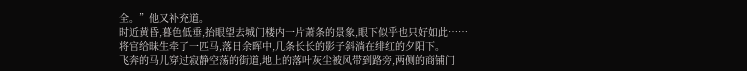全。”他又补充道。
时近黄昏,暮色低垂,抬眼望去城门楼内一片萧条的景象,眼下似乎也只好如此……
将官给昧生牵了一匹马,落日余晖中,几条长长的影子斜淌在绯红的夕阳下。
飞奔的马儿穿过寂静空荡的街道,地上的落叶灰尘被风带到路旁,两侧的商铺门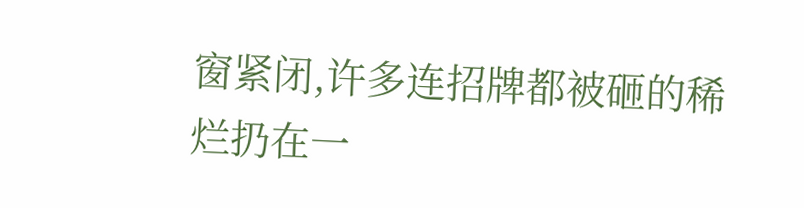窗紧闭,许多连招牌都被砸的稀烂扔在一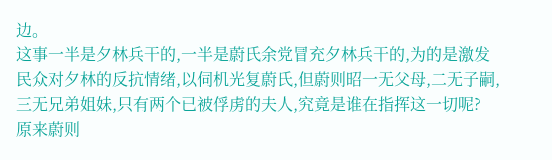边。
这事一半是夕林兵干的,一半是蔚氏余党冒充夕林兵干的,为的是激发民众对夕林的反抗情绪,以伺机光复蔚氏,但蔚则昭一无父母,二无子嗣,三无兄弟姐妹,只有两个已被俘虏的夫人,究竟是谁在指挥这一切呢?
原来蔚则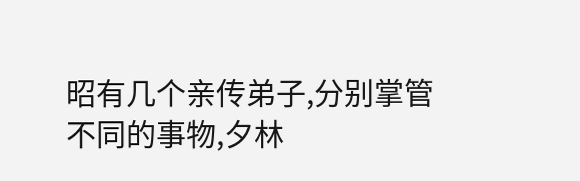昭有几个亲传弟子,分别掌管不同的事物,夕林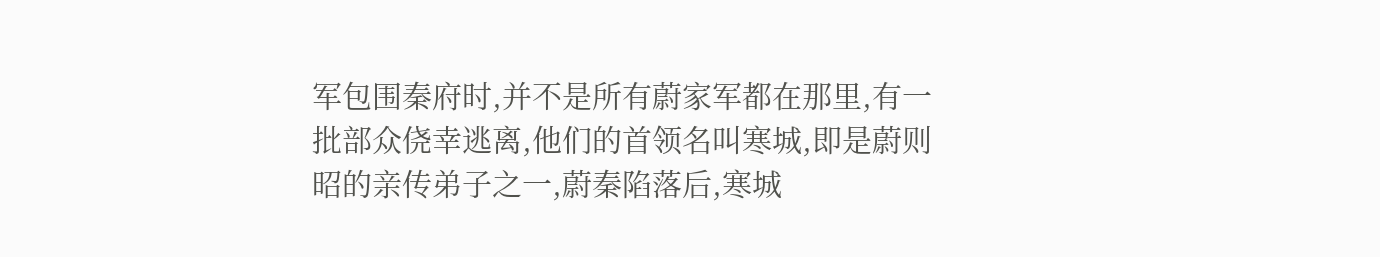军包围秦府时,并不是所有蔚家军都在那里,有一批部众侥幸逃离,他们的首领名叫寒城,即是蔚则昭的亲传弟子之一,蔚秦陷落后,寒城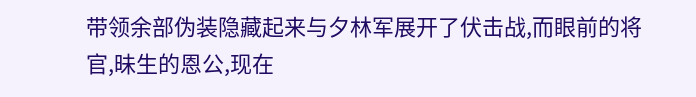带领余部伪装隐藏起来与夕林军展开了伏击战,而眼前的将官,昧生的恩公,现在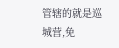管辖的就是巡城营,免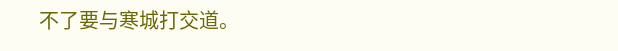不了要与寒城打交道。